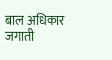बाल अधिकार जगाती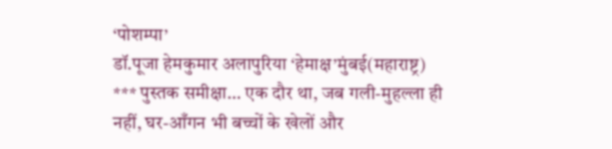‘पोशम्पा’
डॉ.पूजा हेमकुमार अलापुरिया ‘हेमाक्ष’मुंबई(महाराष्ट्र) *** पुस्तक समीक्षा… एक दौर था, जब गली-मुहल्ला ही नहीं, घर-आँगन भी बच्चों के खेलों और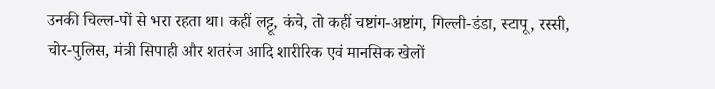उनकी चिल्ल-पों से भरा रहता था। कहीं लट्टू, कंचे, तो कहीं चष्टांग-अष्टांग, गिल्ली-डंडा, स्टापू, रस्सी, चोर-पुलिस, मंत्री सिपाही और शतरंज आदि शारीरिक एवं मानसिक खेलों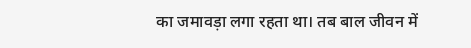का जमावड़ा लगा रहता था। तब बाल जीवन में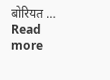बोरियत … Read more